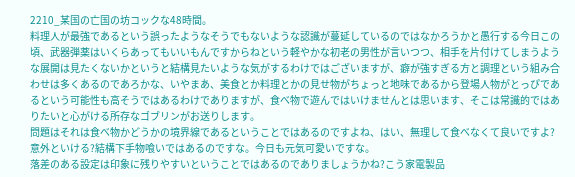2210_某国の亡国の坊コックな48時間。
料理人が最強であるという誤ったようなそうでもないような認識が蔓延しているのではなかろうかと愚行する今日この頃、武器弾薬はいくらあってもいいもんですからねという軽やかな初老の男性が言いつつ、相手を片付けてしまうような展開は見たくないかというと結構見たいような気がするわけではございますが、癖が強すぎる方と調理という組み合わせは多くあるのであろかな、いやまあ、美食とか料理とかの見せ物がちょっと地味であるから登場人物がとっぴであるという可能性も高そうではあるわけでありますが、食べ物で遊んではいけませんとは思います、そこは常識的ではありたいと心がける所存なゴブリンがお送りします。
問題はそれは食べ物かどうかの境界線であるということではあるのですよね、はい、無理して食べなくて良いですよ?意外といける?結構下手物喰いではあるのですな。今日も元気可愛いですな。
落差のある設定は印象に残りやすいということではあるのでありましょうかね?こう家電製品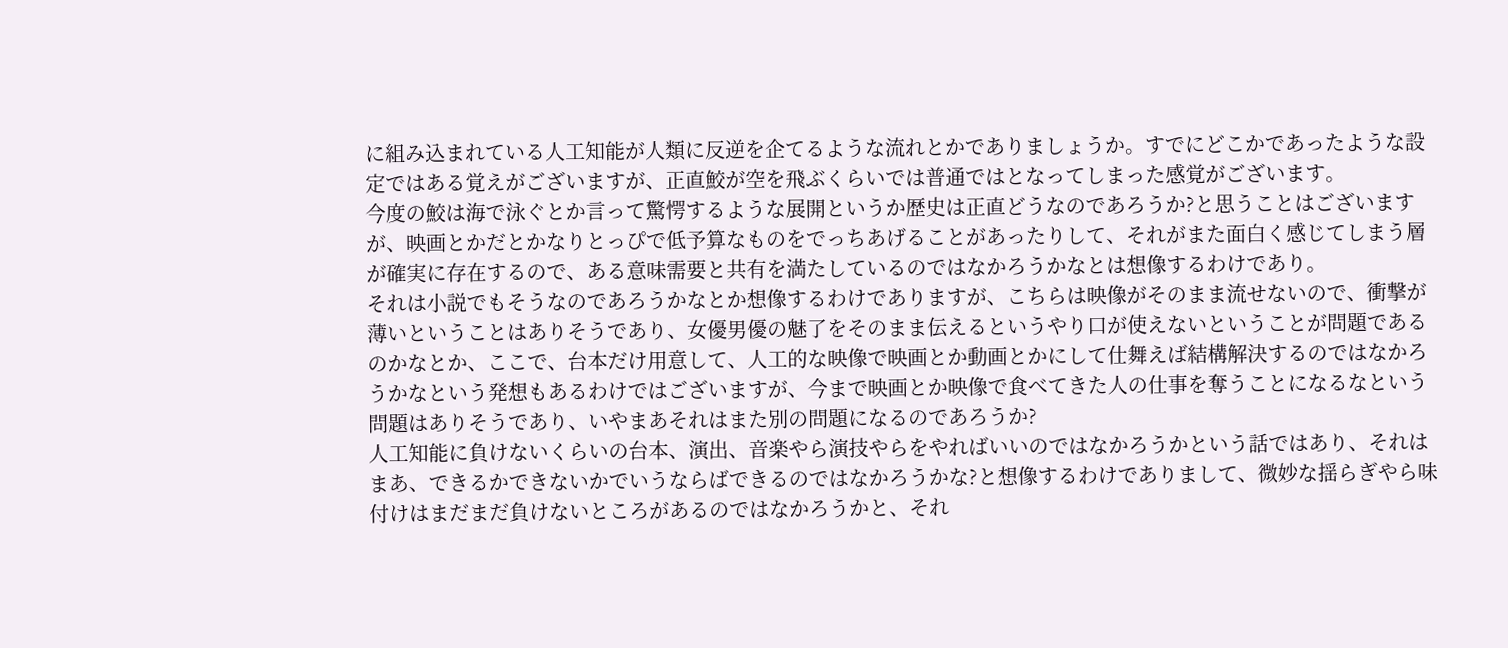に組み込まれている人工知能が人類に反逆を企てるような流れとかでありましょうか。すでにどこかであったような設定ではある覚えがございますが、正直鮫が空を飛ぶくらいでは普通ではとなってしまった感覚がございます。
今度の鮫は海で泳ぐとか言って驚愕するような展開というか歴史は正直どうなのであろうか?と思うことはございますが、映画とかだとかなりとっぴで低予算なものをでっちあげることがあったりして、それがまた面白く感じてしまう層が確実に存在するので、ある意味需要と共有を満たしているのではなかろうかなとは想像するわけであり。
それは小説でもそうなのであろうかなとか想像するわけでありますが、こちらは映像がそのまま流せないので、衝撃が薄いということはありそうであり、女優男優の魅了をそのまま伝えるというやり口が使えないということが問題であるのかなとか、ここで、台本だけ用意して、人工的な映像で映画とか動画とかにして仕舞えば結構解決するのではなかろうかなという発想もあるわけではございますが、今まで映画とか映像で食べてきた人の仕事を奪うことになるなという問題はありそうであり、いやまあそれはまた別の問題になるのであろうか?
人工知能に負けないくらいの台本、演出、音楽やら演技やらをやればいいのではなかろうかという話ではあり、それはまあ、できるかできないかでいうならばできるのではなかろうかな?と想像するわけでありまして、微妙な揺らぎやら味付けはまだまだ負けないところがあるのではなかろうかと、それ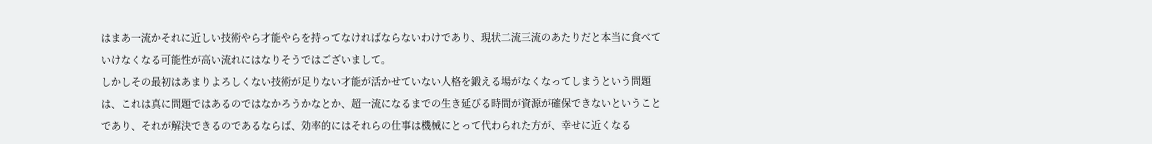はまあ一流かそれに近しい技術やら才能やらを持ってなければならないわけであり、現状二流三流のあたりだと本当に食べていけなくなる可能性が高い流れにはなりそうではございまして。
しかしその最初はあまりよろしくない技術が足りない才能が活かせていない人格を鍛える場がなくなってしまうという問題は、これは真に問題ではあるのではなかろうかなとか、超一流になるまでの生き延びる時間が資源が確保できないということであり、それが解決できるのであるならば、効率的にはそれらの仕事は機械にとって代わられた方が、幸せに近くなる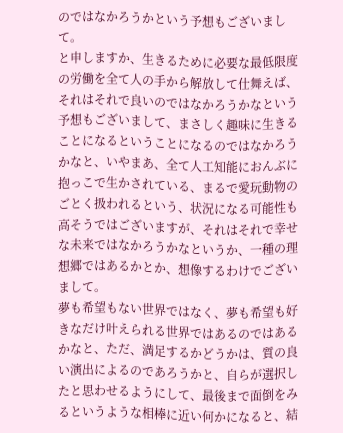のではなかろうかという予想もございまして。
と申しますか、生きるために必要な最低限度の労働を全て人の手から解放して仕舞えば、それはそれで良いのではなかろうかなという予想もございまして、まさしく趣味に生きることになるということになるのではなかろうかなと、いやまあ、全て人工知能におんぶに抱っこで生かされている、まるで愛玩動物のごとく扱われるという、状況になる可能性も高そうではございますが、それはそれで幸せな未来ではなかろうかなというか、一種の理想郷ではあるかとか、想像するわけでございまして。
夢も希望もない世界ではなく、夢も希望も好きなだけ叶えられる世界ではあるのではあるかなと、ただ、満足するかどうかは、質の良い演出によるのであろうかと、自らが選択したと思わせるようにして、最後まで面倒をみるというような相棒に近い何かになると、結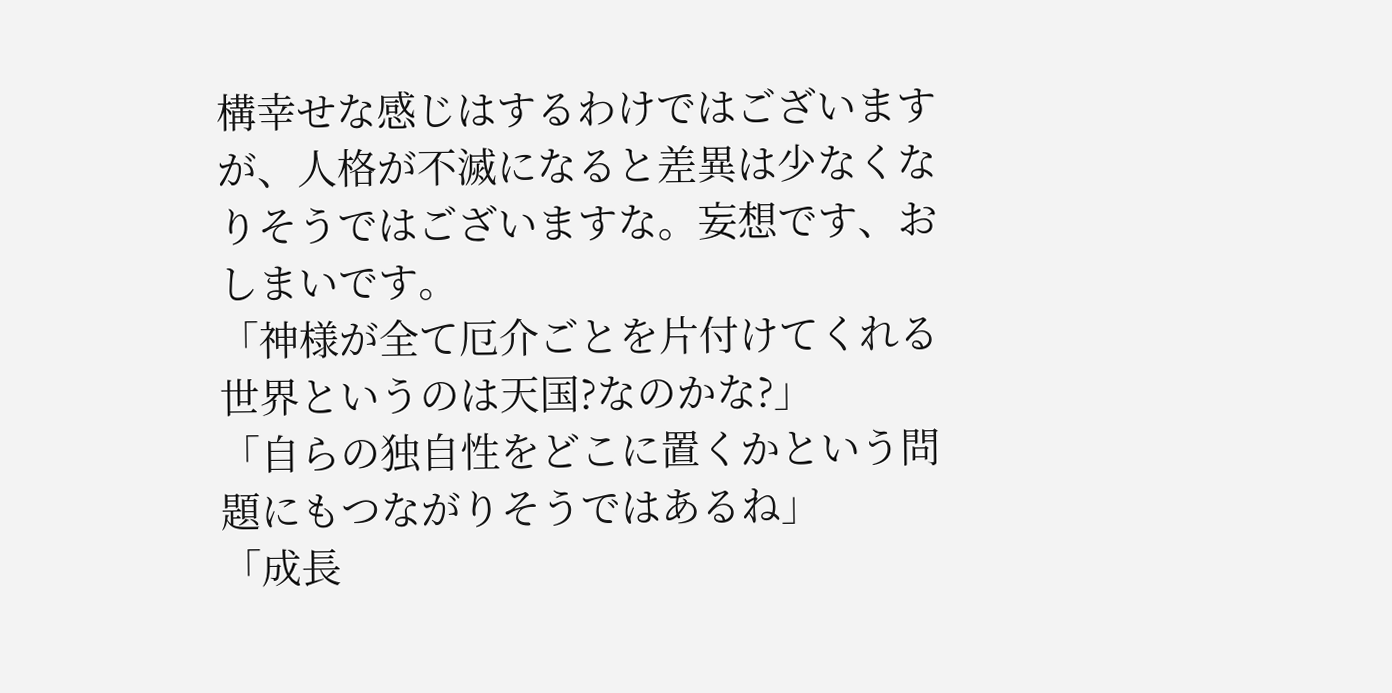構幸せな感じはするわけではございますが、人格が不滅になると差異は少なくなりそうではございますな。妄想です、おしまいです。
「神様が全て厄介ごとを片付けてくれる世界というのは天国?なのかな?」
「自らの独自性をどこに置くかという問題にもつながりそうではあるね」
「成長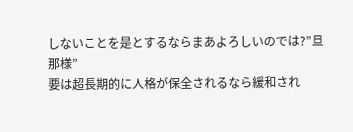しないことを是とするならまあよろしいのでは?”旦那様”
要は超長期的に人格が保全されるなら緩和され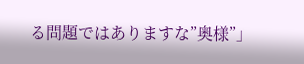る問題ではありますな”奥様”」